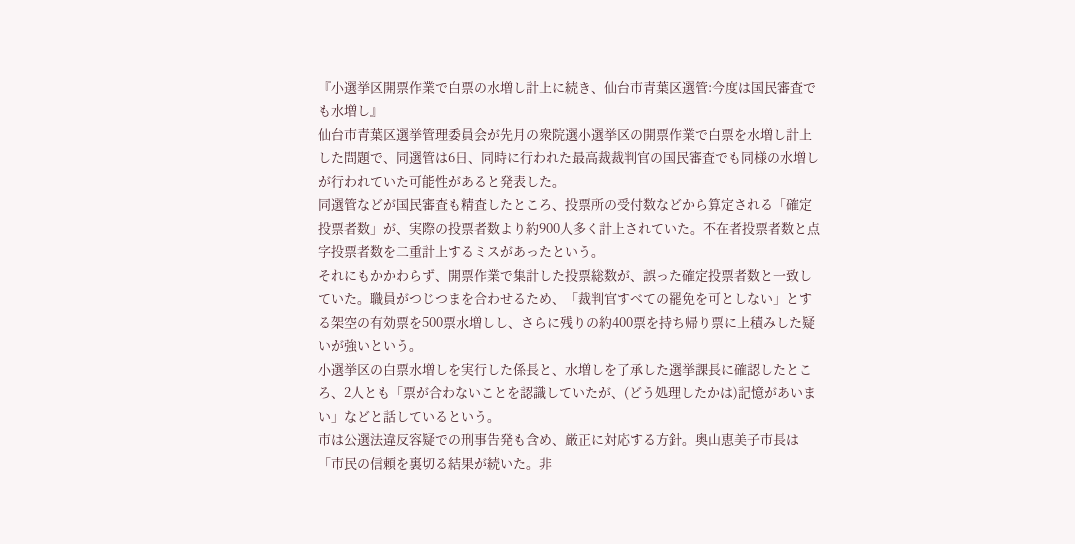『小選挙区開票作業で白票の水増し計上に続き、仙台市青葉区選管:今度は国民審査でも水増し』
仙台市青葉区選挙管理委員会が先月の衆院選小選挙区の開票作業で白票を水増し計上した問題で、同選管は6日、同時に行われた最高裁裁判官の国民審査でも同様の水増しが行われていた可能性があると発表した。
同選管などが国民審査も精査したところ、投票所の受付数などから算定される「確定投票者数」が、実際の投票者数より約900人多く計上されていた。不在者投票者数と点字投票者数を二重計上するミスがあったという。
それにもかかわらず、開票作業で集計した投票総数が、誤った確定投票者数と一致していた。職員がつじつまを合わせるため、「裁判官すべての罷免を可としない」とする架空の有効票を500票水増しし、さらに残りの約400票を持ち帰り票に上積みした疑いが強いという。
小選挙区の白票水増しを実行した係長と、水増しを了承した選挙課長に確認したところ、2人とも「票が合わないことを認識していたが、(どう処理したかは)記憶があいまい」などと話しているという。
市は公選法違反容疑での刑事告発も含め、厳正に対応する方針。奥山恵美子市長は「市民の信頼を裏切る結果が続いた。非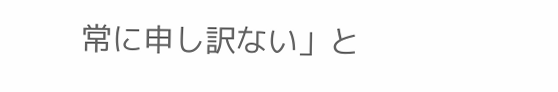常に申し訳ない」と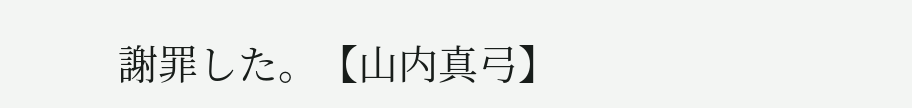謝罪した。【山内真弓】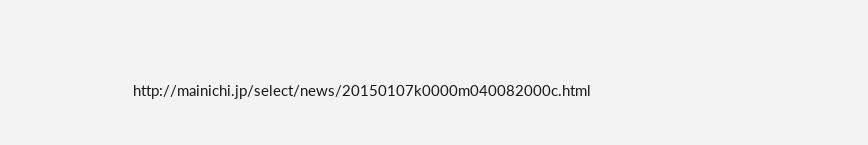http://mainichi.jp/select/news/20150107k0000m040082000c.html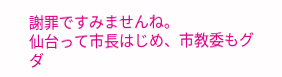謝罪ですみませんね。
仙台って市長はじめ、市教委もグダ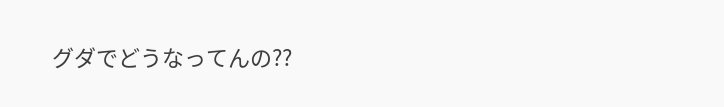グダでどうなってんの??